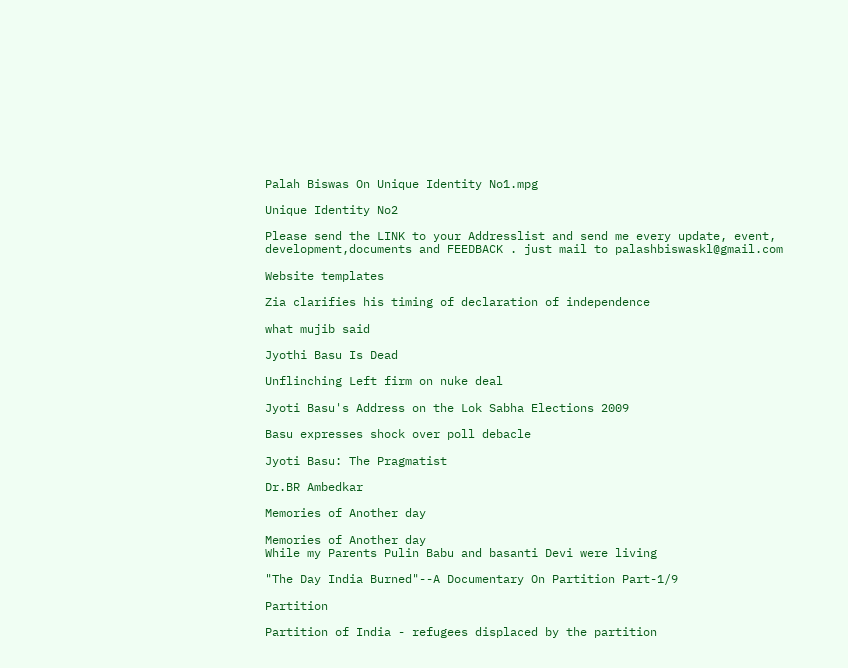Palah Biswas On Unique Identity No1.mpg

Unique Identity No2

Please send the LINK to your Addresslist and send me every update, event, development,documents and FEEDBACK . just mail to palashbiswaskl@gmail.com

Website templates

Zia clarifies his timing of declaration of independence

what mujib said

Jyothi Basu Is Dead

Unflinching Left firm on nuke deal

Jyoti Basu's Address on the Lok Sabha Elections 2009

Basu expresses shock over poll debacle

Jyoti Basu: The Pragmatist

Dr.BR Ambedkar

Memories of Another day

Memories of Another day
While my Parents Pulin Babu and basanti Devi were living

"The Day India Burned"--A Documentary On Partition Part-1/9

Partition

Partition of India - refugees displaced by the partition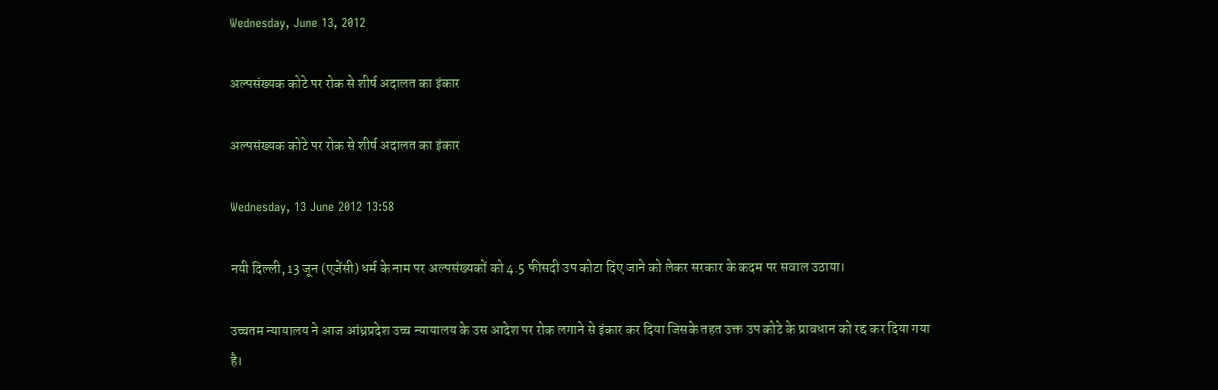Wednesday, June 13, 2012

अल्पसंख्यक कोटे पर रोक से शीर्ष अदालत का इंकार

अल्पसंख्यक कोटे पर रोक से शीर्ष अदालत का इंकार

Wednesday, 13 June 2012 13:58

नयी दिल्ली, 13 जून (एजेंसी) धर्म के नाम पर अल्पसंख्यकों को 4.5 फीसदी उप कोटा दिए जाने को लेकर सरकार के कदम पर सवाल उठाया।

उच्चतम न्यायालय ने आज आंध्रप्रदेश उच्च न्यायालय के उस आदेश पर रोक लगाने से इंकार कर दिया जिसके तहत उक्त उप कोटे के प्रावधान को रद्द कर दिया गया है।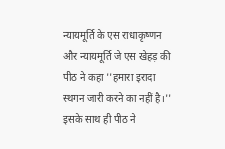न्यायमूर्ति के एस राधाकृष्णन और न्यायमूर्ति जे एस खेहड़ की पीठ ने कहा ''हमारा इरादा स्थगन जारी करने का नहीं है।''
इसके साथ ही पीठ ने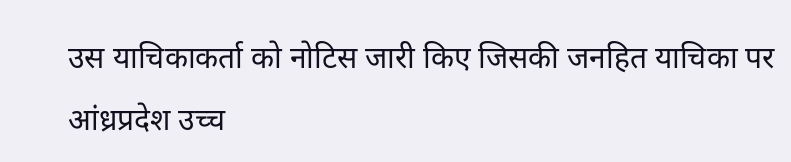उस याचिकाकर्ता को नोटिस जारी किए जिसकी जनहित याचिका पर आंध्रप्रदेश उच्च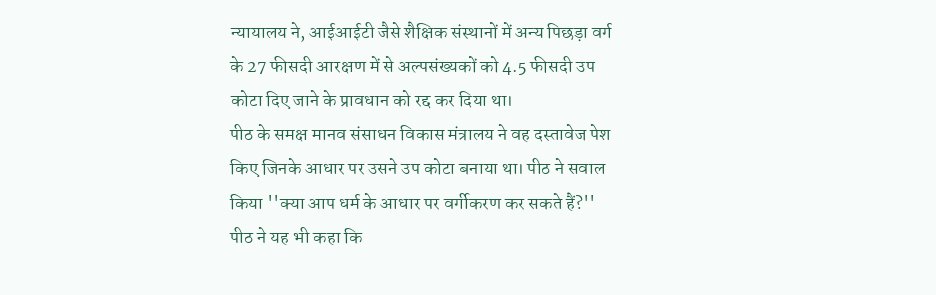न्यायालय ने, आईआईटी जैसे शैक्षिक संस्थानों में अन्य पिछड़ा वर्ग के 27 फीसदी आरक्षण में से अल्पसंख्यकों को 4.5 फीसदी उप कोटा दिए जाने के प्रावधान को रद्द कर दिया था।
पीठ के समक्ष मानव संसाधन विकास मंत्रालय ने वह दस्तावेज पेश किए जिनके आधार पर उसने उप कोटा बनाया था। पीठ ने सवाल किया ''क्या आप धर्म के आधार पर वर्गीकरण कर सकते हैं?''
पीठ ने यह भी कहा कि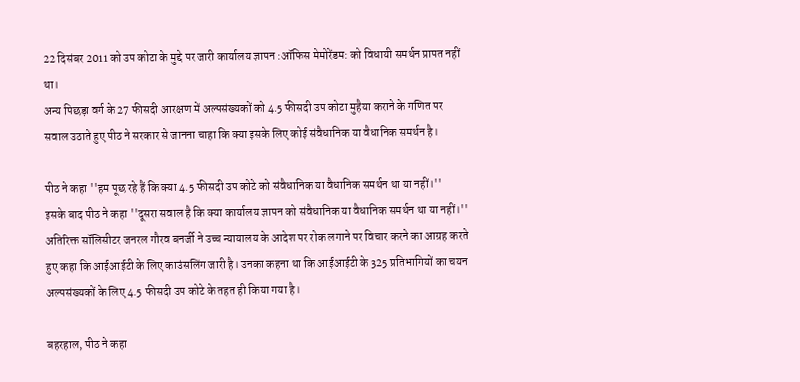22 दिसंबर 2011 को उप कोटा के मुद्दे पर जारी कार्यालय ज्ञापन :ऑफिस मेमोरेंडम: को विधायी समर्थन प्रापत नहीं था।
अन्य पिछड़ा वर्ग के 27 फीसदी आरक्षण में अल्पसंख्यकों को 4.5 फीसदी उप कोटा मुहैया कराने के गणित पर सवाल उठाते हुए पीठ ने सरकार से जानना चाहा कि क्या इसके लिए कोई संवैधानिक या वैधानिक समर्थन है।

पीठ ने कहा ''हम पूछ रहे हैं कि क्या 4.5 फीसदी उप कोटे को संवैधानिक या वैधानिक समर्थन था या नहीं।''
इसके बाद पीठ ने कहा ''दूसरा सवाल है कि क्या कार्यालय ज्ञापन को संवैधानिक या वैधानिक समर्थन था या नहीं।''
अतिरिक्त सॉलिसीटर जनरल गौरव बनर्जी ने उच्च न्यायालय के आदेश पर रोक लगाने पर विचार करने का आग्रह करते हुए कहा कि आईआईटी के लिए काउंसलिंग जारी है। उनका कहना था कि आईआईटी के 325 प्रतिभागियों का चयन अल्पसंख्यकों के लिए 4.5 फीसदी उप कोटे के तहत ही किया गया है।

बहरहाल, पीठ ने कहा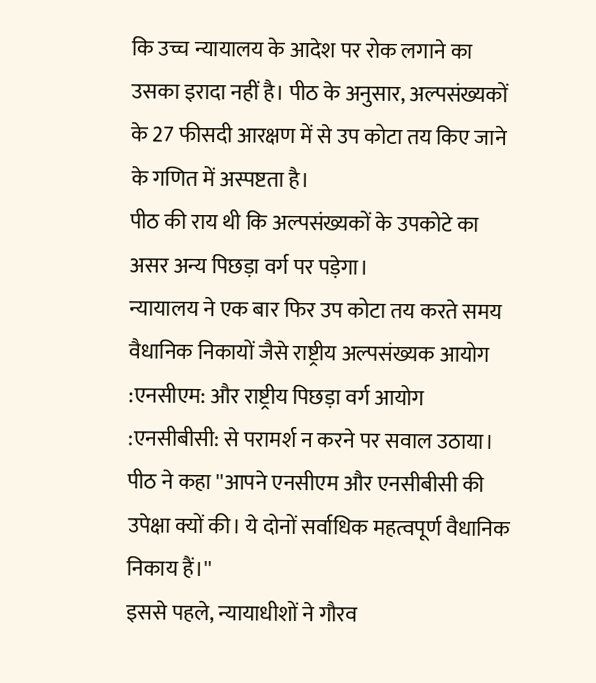कि उच्च न्यायालय के आदेश पर रोक लगाने का उसका इरादा नहीं है। पीठ के अनुसार, अल्पसंख्यकों के 27 फीसदी आरक्षण में से उप कोटा तय किए जाने के गणित में अस्पष्टता है।
पीठ की राय थी कि अल्पसंख्यकों के उपकोटे का असर अन्य पिछड़ा वर्ग पर पड़ेगा।
न्यायालय ने एक बार फिर उप कोटा तय करते समय वैधानिक निकायों जैसे राष्ट्रीय अल्पसंख्यक आयोग :एनसीएम: और राष्ट्रीय पिछड़ा वर्ग आयोग :एनसीबीसी: से परामर्श न करने पर सवाल उठाया।
पीठ ने कहा ''आपने एनसीएम और एनसीबीसी की उपेक्षा क्यों की। ये दोनों सर्वाधिक महत्वपूर्ण वैधानिक निकाय हैं।''
इससे पहले, न्यायाधीशों ने गौरव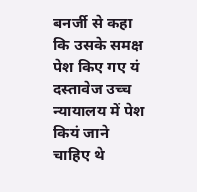बनर्जी से कहा कि उसके समक्ष पेश किए गए यं  दस्तावेज उच्च न्यायालय में पेश कियं जाने चाहिए थे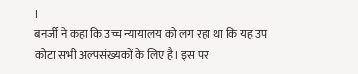।
बनर्जी ने कहा कि उच्च न्यायालय को लग रहा था कि यह उप कोटा सभी अल्पसंख्यकों के लिए है। इस पर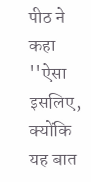पीठ ने कहा ''ऐसा इसलिए, क्योंकि यह बात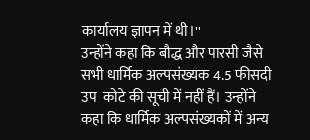कार्यालय ज्ञापन में थी।''
उन्होंने कहा कि बौद्ध और पारसी जैसे सभी धार्मिक अल्पसंख्यक 4.5 फीसदी उप  कोटे की सूची में नहीं हैं। उन्होंने कहा कि धार्मिक अल्पसंख्यकों में अन्य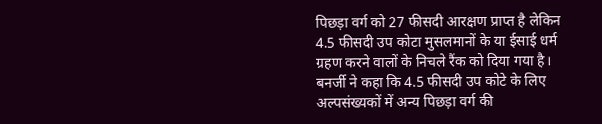पिछड़ा वर्ग को 27 फीसदी आरक्षण प्राप्त है लेकिन 4.5 फीसदी उप कोटा मुसलमानों के या ईसाई धर्म ग्रहण करने वालों के निचले रैंक को दिया गया है।
बनर्जी ने कहा कि 4.5 फीसदी उप कोटे के लिए अल्पसंख्यकों में अन्य पिछड़ा वर्ग की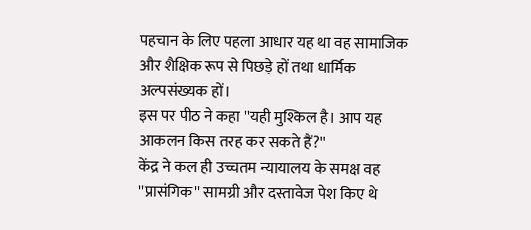पहचान के लिए पहला आधार यह था वह सामाजिक और शैक्षिक रूप से पिछड़े हों तथा धार्मिक अल्पसंख्यक हों।
इस पर पीठ ने कहा ''यही मुश्किल है। आप यह आकलन किस तरह कर सकते हैं?''
केंद्र ने कल ही उच्चतम न्यायालय के समक्ष वह ''प्रासंगिक'' सामग्री और दस्तावेज पेश किए थे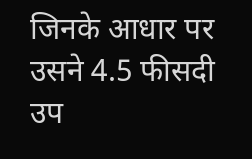जिनके आधार पर उसने 4.5 फीसदी उप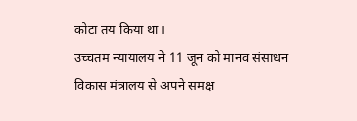कोटा तय किया था।
उच्चतम न्यायालय ने 11 जून को मानव संसाधन विकास मंत्रालय से अपने समक्ष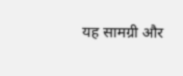यह सामग्री और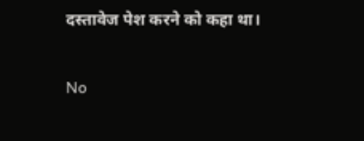दस्तावेज पेश करने को कहा था।

No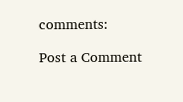comments:

Post a Comment